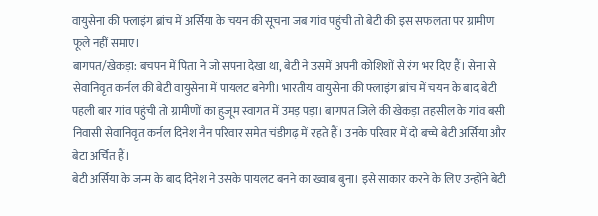वायुसेना की फ्लाइंग ब्रांच में अर्सिया के चयन की सूचना जब गांव पहुंची तो बेटी की इस सफलता पर ग्रामीण फूले नहीं समाए।
बागपत/खेकड़ा: बचपन में पिता ने जो सपना देखा था, बेटी ने उसमें अपनी कोशिशों से रंग भर दिए हैं। सेना से सेवानिवृत कर्नल की बेटी वायुसेना में पायलट बनेगी। भारतीय वायुसेना की फ्लाइंग ब्रांच में चयन के बाद बेटी पहली बार गांव पहुंची तो ग्रामीणों का हुजूम स्वागत में उमड़ पड़ा। बागपत जिले की खेकड़ा तहसील के गांव बसी निवासी सेवानिवृत कर्नल दिनेश नैन परिवार समेत चंडीगढ़ में रहते हैं। उनके परिवार में दो बच्चे बेटी अर्सिया और बेटा अर्चित हैं।
बेटी अर्सिया के जन्म के बाद दिनेश ने उसके पायलट बनने का ख्वाब बुना। इसे साकार करने के लिए उन्होंने बेटी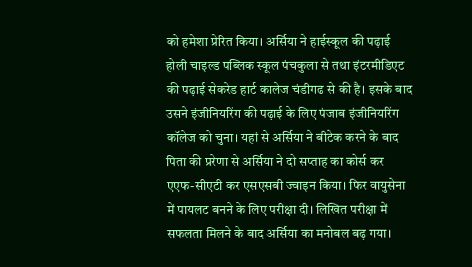को हमेशा प्रेरित किया। अर्सिया ने हाईस्कूल की पढ़ाई होली चाइल्ड पब्लिक स्कूल पंचकुला से तथा इंटरमीडिएट की पढ़ाई सेकरेड हार्ट कालेज चंडीगढ से की है। इसके बाद उसने इंजीनियरिंग की पढ़ाई के लिए पंजाब इंजीनियरिंग कॉलेज को चुना। यहां से अर्सिया ने बीटेक करने के बाद पिता की प्ररेणा से अर्सिया ने दो सप्ताह का कोर्स कर एएफ-सीएटी कर एसएसबी ज्वाइन किया। फिर वायुसेना में पायलट बनने के लिए परीक्षा दी। लिखित परीक्षा में सफलता मिलने के बाद अर्सिया का मनोबल बढ़ गया।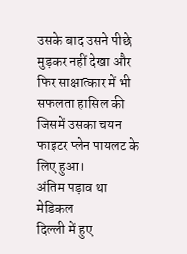उसके बाद उसने पीछे मुड़कर नहीं देखा और फिर साक्षात्कार में भी सफलता हासिल की जिसमें उसका चयन फाइटर प्लेन पायलट के लिए हुआ।
अंतिम पड़ाव था मेडिकल
दिल्ली में हुए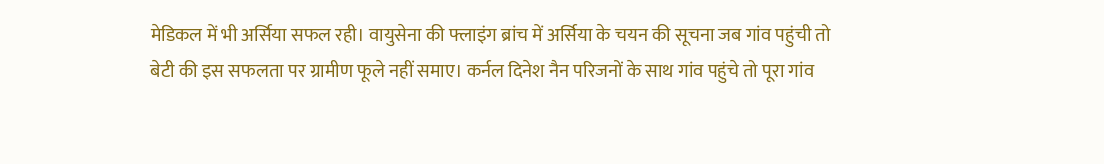मेडिकल में भी अर्सिया सफल रही। वायुसेना की फ्लाइंग ब्रांच में अर्सिया के चयन की सूचना जब गांव पहुंची तो बेटी की इस सफलता पर ग्रामीण फूले नहीं समाए। कर्नल दिनेश नैन परिजनों के साथ गांव पहुंचे तो पूरा गांव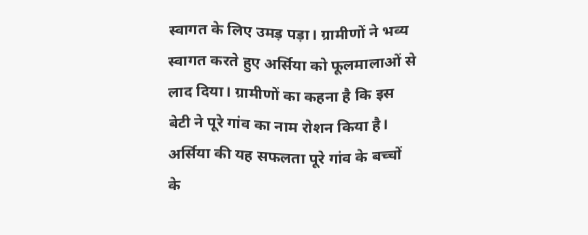स्वागत के लिए उमड़ पड़ा। ग्रामीणों ने भव्य स्वागत करते हुए अर्सिया को फूलमालाओं से लाद दिया। ग्रामीणों का कहना है कि इस बेटी ने पूरे गांव का नाम रोशन किया है। अर्सिया की यह सफलता पूरे गांव के बच्चों के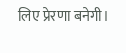लिए प्रेरणा बनेगी।